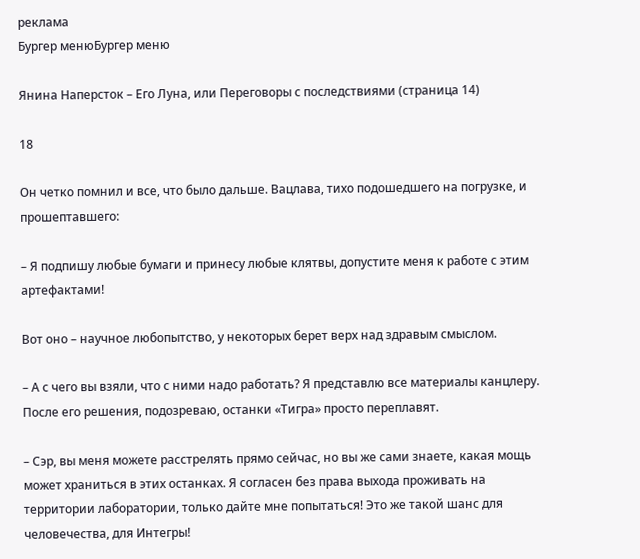реклама
Бургер менюБургер меню

Янина Наперсток – Его Луна, или Переговоры с последствиями (страница 14)

18

Он четко помнил и все, что было дальше. Вацлава, тихо подошедшего на погрузке, и прошептавшего:

– Я подпишу любые бумаги и принесу любые клятвы, допустите меня к работе с этим артефактами!

Вот оно – научное любопытство, у некоторых берет верх над здравым смыслом.

– А с чего вы взяли, что с ними надо работать? Я представлю все материалы канцлеру. После его решения, подозреваю, останки «Тигра» просто переплавят.

– Сэр, вы меня можете расстрелять прямо сейчас, но вы же сами знаете, какая мощь может храниться в этих останках. Я согласен без права выхода проживать на территории лаборатории, только дайте мне попытаться! Это же такой шанс для человечества, для Интегры!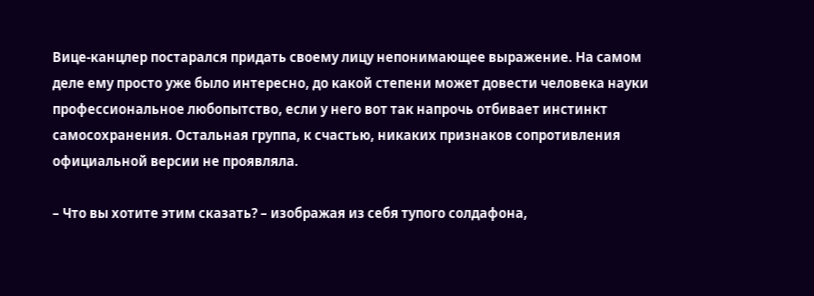Вице-канцлер постарался придать своему лицу непонимающее выражение. На самом деле ему просто уже было интересно, до какой степени может довести человека науки профессиональное любопытство, если у него вот так напрочь отбивает инстинкт самосохранения. Остальная группа, к счастью, никаких признаков сопротивления официальной версии не проявляла.

– Что вы хотите этим сказать? – изображая из себя тупого солдафона,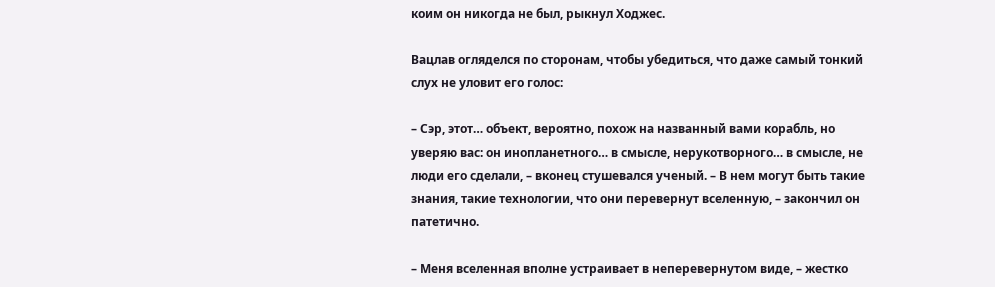коим он никогда не был, рыкнул Ходжес.

Вацлав огляделся по сторонам, чтобы убедиться, что даже самый тонкий слух не уловит его голос:

– Сэр, этот… объект, вероятно, похож на названный вами корабль, но уверяю вас: он инопланетного… в смысле, нерукотворного… в смысле, не люди его сделали, – вконец стушевался ученый. – В нем могут быть такие знания, такие технологии, что они перевернут вселенную, – закончил он патетично.

– Меня вселенная вполне устраивает в неперевернутом виде, – жестко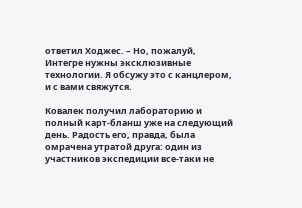ответил Ходжес. – Но, пожалуй, Интегре нужны эксклюзивные технологии. Я обсужу это с канцлером, и с вами свяжутся.

Ковалек получил лабораторию и полный карт-бланш уже на следующий день. Радость его, правда, была омрачена утратой друга: один из участников экспедиции все-таки не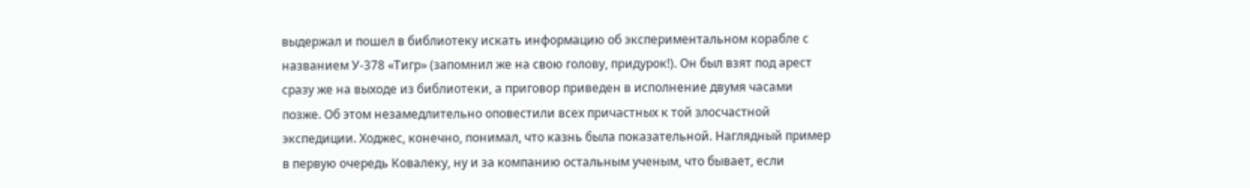выдержал и пошел в библиотеку искать информацию об экспериментальном корабле с названием У-378 «Тигр» (запомнил же на свою голову, придурок!). Он был взят под арест сразу же на выходе из библиотеки, а приговор приведен в исполнение двумя часами позже. Об этом незамедлительно оповестили всех причастных к той злосчастной экспедиции. Ходжес, конечно, понимал, что казнь была показательной. Наглядный пример в первую очередь Ковалеку, ну и за компанию остальным ученым, что бывает, если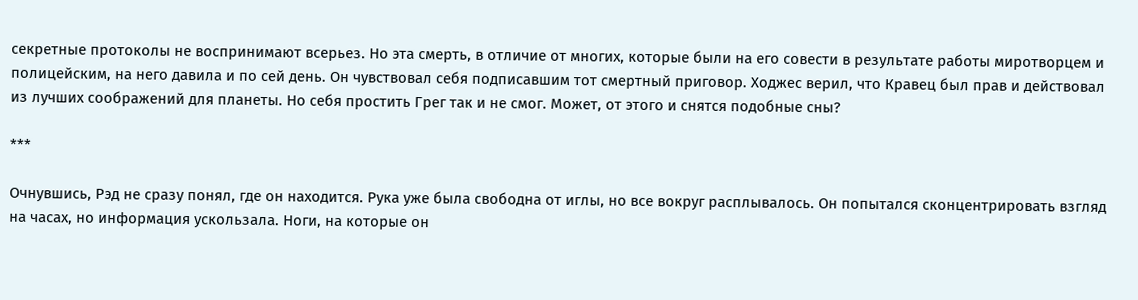секретные протоколы не воспринимают всерьез. Но эта смерть, в отличие от многих, которые были на его совести в результате работы миротворцем и полицейским, на него давила и по сей день. Он чувствовал себя подписавшим тот смертный приговор. Ходжес верил, что Кравец был прав и действовал из лучших соображений для планеты. Но себя простить Грег так и не смог. Может, от этого и снятся подобные сны?

***

Очнувшись, Рэд не сразу понял, где он находится. Рука уже была свободна от иглы, но все вокруг расплывалось. Он попытался сконцентрировать взгляд на часах, но информация ускользала. Ноги, на которые он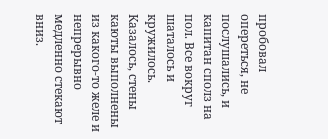пробовал опереться, не послушались, и капитан сполз на пол. Все вокруг шаталось и кружилось. Казалось, стены каюты выполнены из какого-то желе и непрерывно медленно стекают вниз.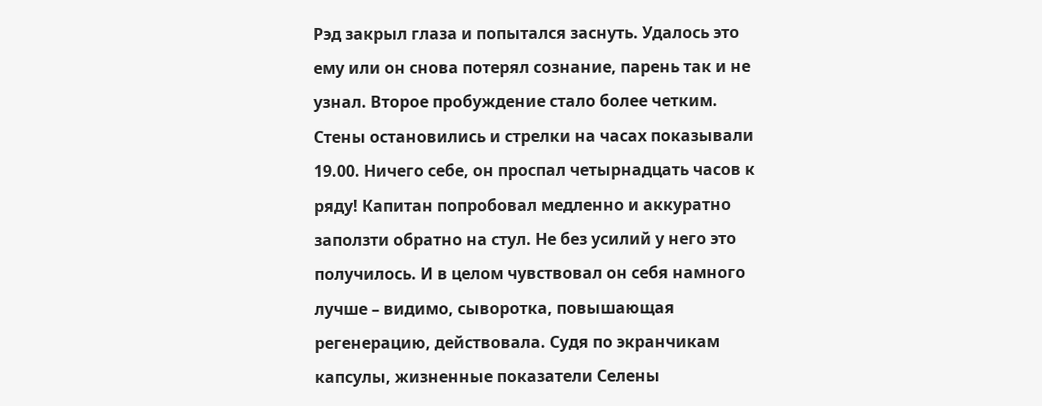Рэд закрыл глаза и попытался заснуть. Удалось это ему или он снова потерял сознание, парень так и не узнал. Второе пробуждение стало более четким. Стены остановились и стрелки на часах показывали 19.00. Ничего себе, он проспал четырнадцать часов к ряду! Капитан попробовал медленно и аккуратно заползти обратно на стул. Не без усилий у него это получилось. И в целом чувствовал он себя намного лучше – видимо, сыворотка, повышающая регенерацию, действовала. Судя по экранчикам капсулы, жизненные показатели Селены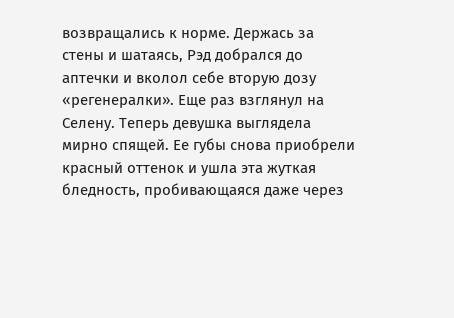возвращались к норме. Держась за стены и шатаясь, Рэд добрался до аптечки и вколол себе вторую дозу «регенералки». Еще раз взглянул на Селену. Теперь девушка выглядела мирно спящей. Ее губы снова приобрели красный оттенок и ушла эта жуткая бледность, пробивающаяся даже через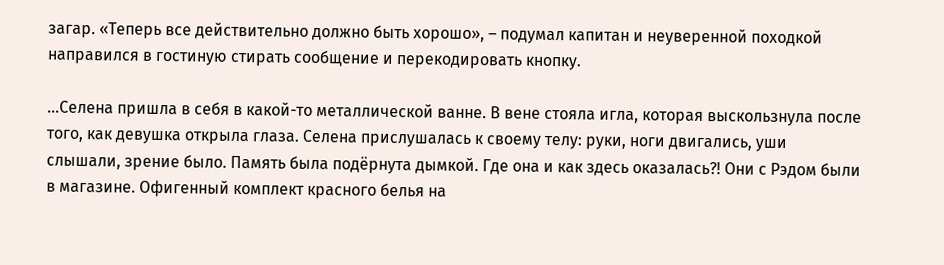загар. «Теперь все действительно должно быть хорошо», – подумал капитан и неуверенной походкой направился в гостиную стирать сообщение и перекодировать кнопку.

…Селена пришла в себя в какой-то металлической ванне. В вене стояла игла, которая выскользнула после того, как девушка открыла глаза. Селена прислушалась к своему телу: руки, ноги двигались, уши слышали, зрение было. Память была подёрнута дымкой. Где она и как здесь оказалась?! Они с Рэдом были в магазине. Офигенный комплект красного белья на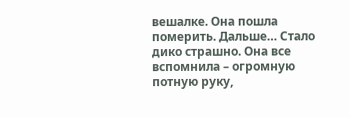вешалке. Она пошла померить. Дальше… Стало дико страшно. Она все вспомнила – огромную потную руку,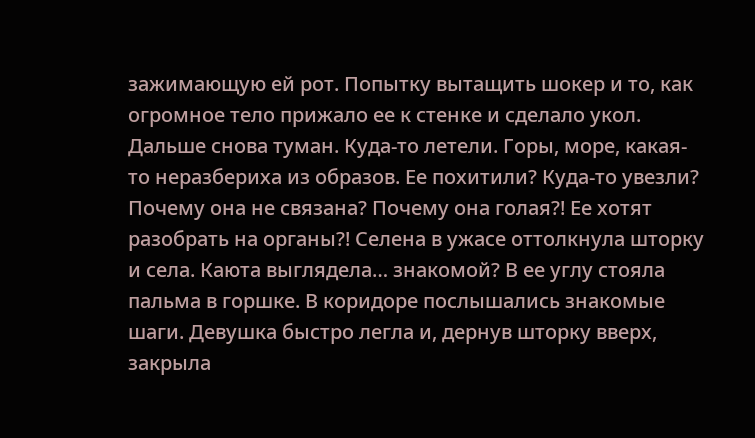зажимающую ей рот. Попытку вытащить шокер и то, как огромное тело прижало ее к стенке и сделало укол. Дальше снова туман. Куда-то летели. Горы, море, какая-то неразбериха из образов. Ее похитили? Куда-то увезли? Почему она не связана? Почему она голая?! Ее хотят разобрать на органы?! Селена в ужасе оттолкнула шторку и села. Каюта выглядела… знакомой? В ее углу стояла пальма в горшке. В коридоре послышались знакомые шаги. Девушка быстро легла и, дернув шторку вверх, закрыла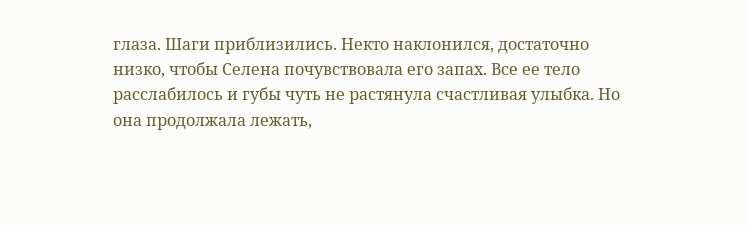глаза. Шаги приблизились. Некто наклонился, достаточно низко, чтобы Селена почувствовала его запах. Все ее тело расслабилось и губы чуть не растянула счастливая улыбка. Но она продолжала лежать,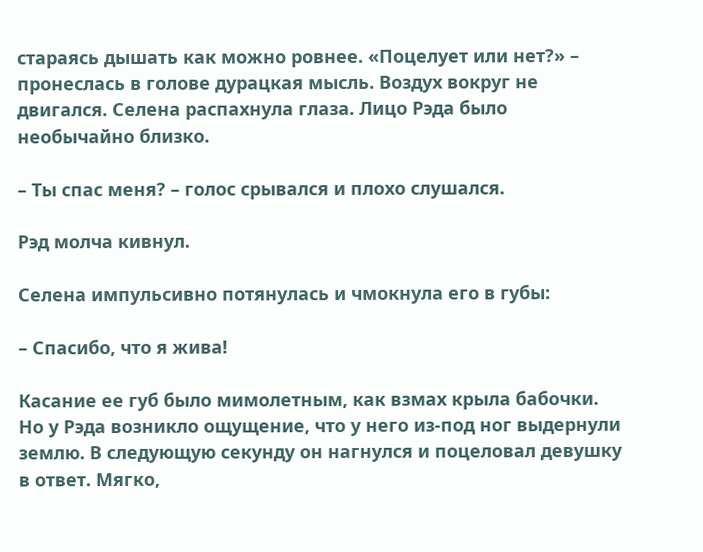стараясь дышать как можно ровнее. «Поцелует или нет?» – пронеслась в голове дурацкая мысль. Воздух вокруг не двигался. Селена распахнула глаза. Лицо Рэда было необычайно близко.

– Ты спас меня? – голос срывался и плохо слушался.

Рэд молча кивнул.

Селена импульсивно потянулась и чмокнула его в губы:

– Спасибо, что я жива!

Касание ее губ было мимолетным, как взмах крыла бабочки. Но у Рэда возникло ощущение, что у него из-под ног выдернули землю. В следующую секунду он нагнулся и поцеловал девушку в ответ. Мягко,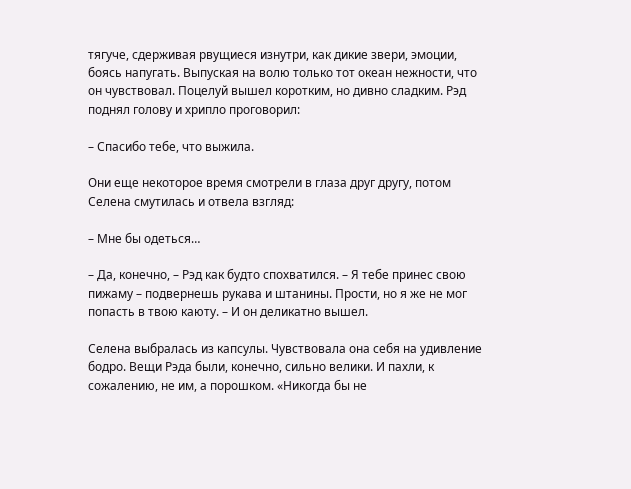тягуче, сдерживая рвущиеся изнутри, как дикие звери, эмоции, боясь напугать. Выпуская на волю только тот океан нежности, что он чувствовал. Поцелуй вышел коротким, но дивно сладким. Рэд поднял голову и хрипло проговорил:

– Спасибо тебе, что выжила.

Они еще некоторое время смотрели в глаза друг другу, потом Селена смутилась и отвела взгляд:

– Мне бы одеться…

– Да, конечно, – Рэд как будто спохватился. – Я тебе принес свою пижаму – подвернешь рукава и штанины. Прости, но я же не мог попасть в твою каюту. – И он деликатно вышел.

Селена выбралась из капсулы. Чувствовала она себя на удивление бодро. Вещи Рэда были, конечно, сильно велики. И пахли, к сожалению, не им, а порошком. «Никогда бы не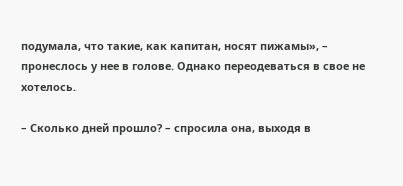подумала, что такие, как капитан, носят пижамы», – пронеслось у нее в голове. Однако переодеваться в свое не хотелось.

– Сколько дней прошло? – спросила она, выходя в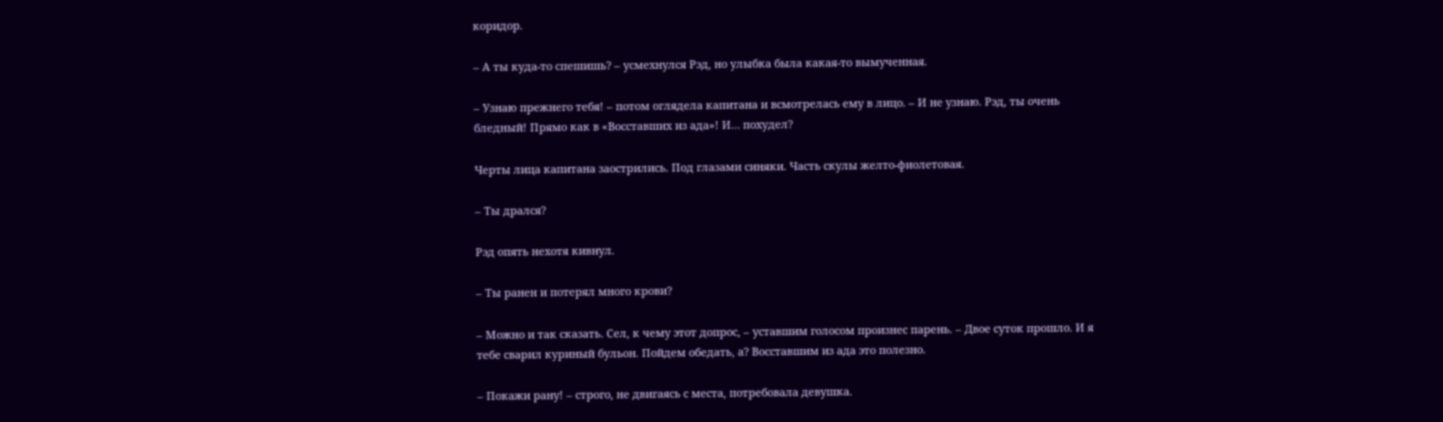коридор.

– А ты куда-то спешишь? – усмехнулся Рэд, но улыбка была какая-то вымученная.

– Узнаю прежнего тебя! – потом оглядела капитана и всмотрелась ему в лицо. – И не узнаю. Рэд, ты очень бледный! Прямо как в «Восставших из ада»! И… похудел?

Черты лица капитана заострились. Под глазами синяки. Часть скулы желто-фиолетовая.

– Ты дрался?

Рэд опять нехотя кивнул.

– Ты ранен и потерял много крови?

– Можно и так сказать. Сел, к чему этот допрос, – уставшим голосом произнес парень. – Двое суток прошло. И я тебе сварил куриный бульон. Пойдем обедать, а? Восставшим из ада это полезно.

– Покажи рану! – строго, не двигаясь с места, потребовала девушка.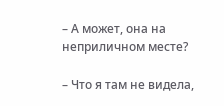– А может, она на неприличном месте?

– Что я там не видела,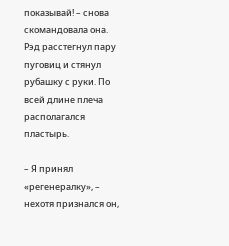показывай! – снова скомандовала она. Рэд расстегнул пару пуговиц и стянул рубашку с руки. По всей длине плеча располагался пластырь.

– Я принял «регенералку», – нехотя признался он,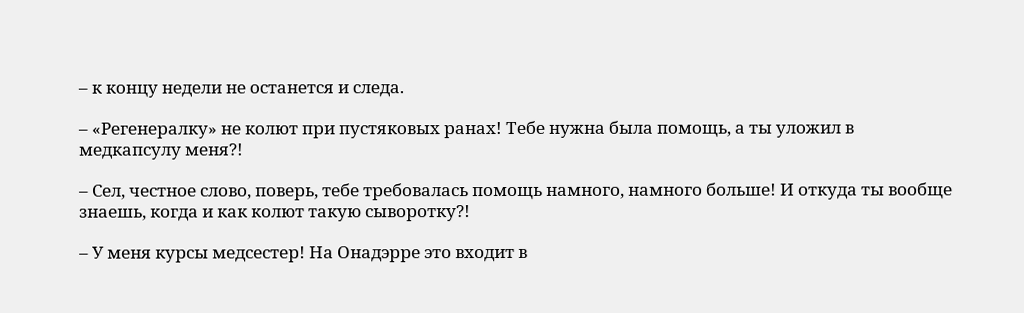– к концу недели не останется и следа.

– «Регенералку» не колют при пустяковых ранах! Тебе нужна была помощь, а ты уложил в медкапсулу меня?!

– Сел, честное слово, поверь, тебе требовалась помощь намного, намного больше! И откуда ты вообще знаешь, когда и как колют такую сыворотку?!

– У меня курсы медсестер! На Онадэрре это входит в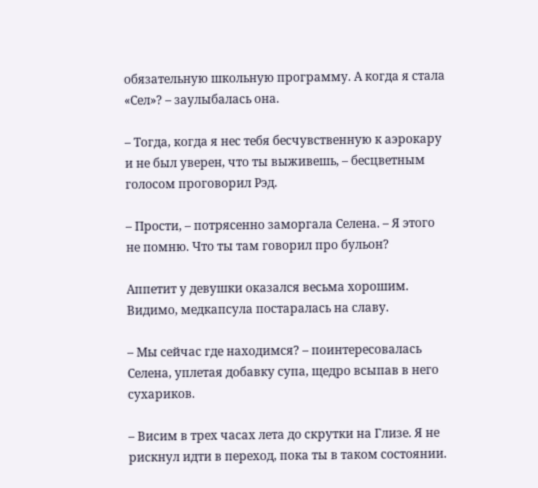обязательную школьную программу. А когда я стала «Сел»? – заулыбалась она.

– Тогда, когда я нес тебя бесчувственную к аэрокару и не был уверен, что ты выживешь, – бесцветным голосом проговорил Рэд.

– Прости, – потрясенно заморгала Селена. – Я этого не помню. Что ты там говорил про бульон?

Аппетит у девушки оказался весьма хорошим. Видимо, медкапсула постаралась на славу.

– Мы сейчас где находимся? – поинтересовалась Селена, уплетая добавку супа, щедро всыпав в него сухариков.

– Висим в трех часах лета до скрутки на Глизе. Я не рискнул идти в переход, пока ты в таком состоянии.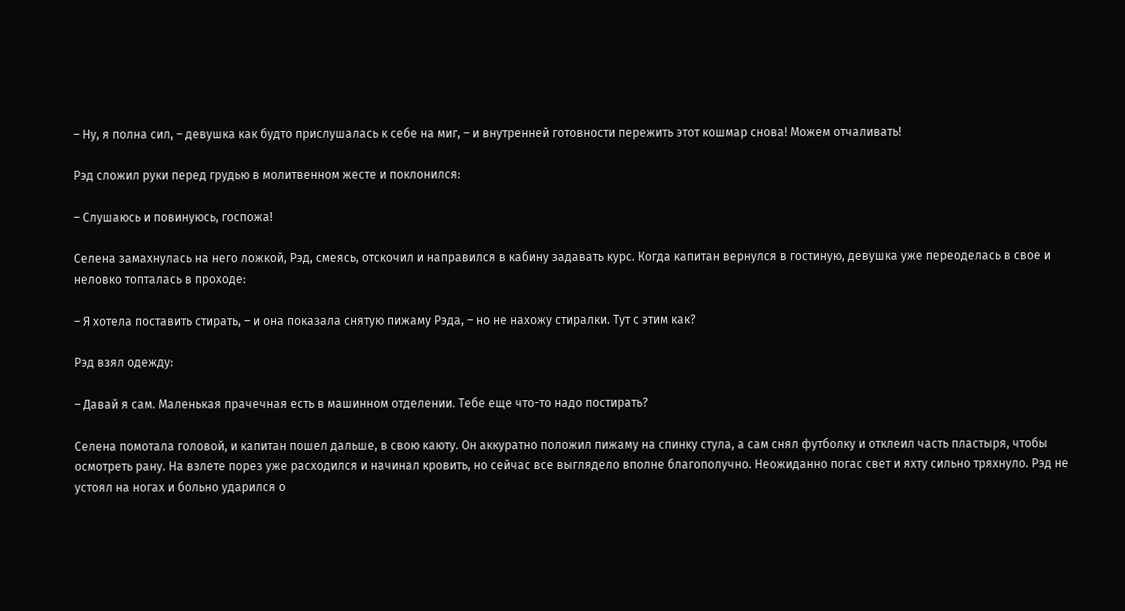– Ну, я полна сил, – девушка как будто прислушалась к себе на миг, – и внутренней готовности пережить этот кошмар снова! Можем отчаливать!

Рэд сложил руки перед грудью в молитвенном жесте и поклонился:

– Слушаюсь и повинуюсь, госпожа!

Селена замахнулась на него ложкой, Рэд, смеясь, отскочил и направился в кабину задавать курс. Когда капитан вернулся в гостиную, девушка уже переоделась в свое и неловко топталась в проходе:

– Я хотела поставить стирать, – и она показала снятую пижаму Рэда, – но не нахожу стиралки. Тут с этим как?

Рэд взял одежду:

– Давай я сам. Маленькая прачечная есть в машинном отделении. Тебе еще что-то надо постирать?

Селена помотала головой, и капитан пошел дальше, в свою каюту. Он аккуратно положил пижаму на спинку стула, а сам снял футболку и отклеил часть пластыря, чтобы осмотреть рану. На взлете порез уже расходился и начинал кровить, но сейчас все выглядело вполне благополучно. Неожиданно погас свет и яхту сильно тряхнуло. Рэд не устоял на ногах и больно ударился о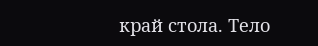край стола. Тело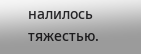налилось тяжестью.